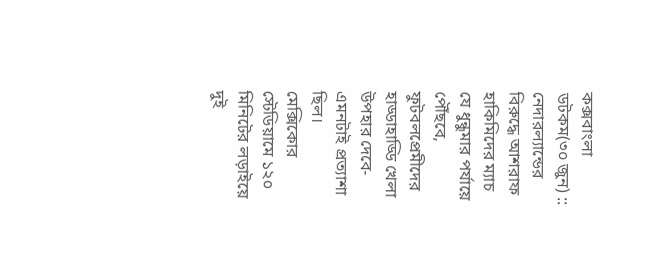কক্সবাংলা ডটকম(৩০ জুন) :: নেদারল্যান্ডের বিরুদ্ধে আশরাফ হাকিমিদের ম্যাচ যে ধুন্ধুমার পর্যায়ে পৌঁছবে, ফুটবলপ্রেমীদের হাড্ডাহাড্ডি খেলা উপহার দেবে-এমনটাই প্রত্যাশা ছিল।
মেক্সিকোর স্টেডিয়ামে ১২০ মিনিটের লড়াইয়ে দুই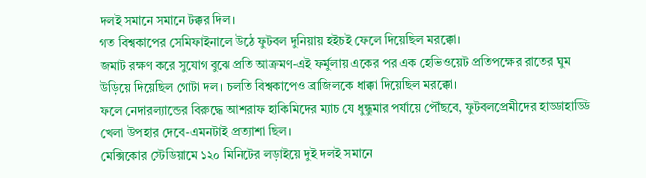দলই সমানে সমানে টক্কর দিল।
গত বিশ্বকাপের সেমিফাইনালে উঠে ফুটবল দুনিয়ায় হইচই ফেলে দিয়েছিল মরক্কো।
জমাট রক্ষণ করে সুযোগ বুঝে প্রতি আক্রমণ-এই ফর্মুলায় একের পর এক হেভিওয়েট প্রতিপক্ষের রাতের ঘুম উড়িয়ে দিয়েছিল গোটা দল। চলতি বিশ্বকাপেও ব্রাজিলকে ধাক্কা দিয়েছিল মরক্কো।
ফলে নেদারল্যান্ডের বিরুদ্ধে আশরাফ হাকিমিদের ম্যাচ যে ধুন্ধুমার পর্যায়ে পৌঁছবে, ফুটবলপ্রেমীদের হাড্ডাহাড্ডি খেলা উপহার দেবে-এমনটাই প্রত্যাশা ছিল।
মেক্সিকোর স্টেডিয়ামে ১২০ মিনিটের লড়াইয়ে দুই দলই সমানে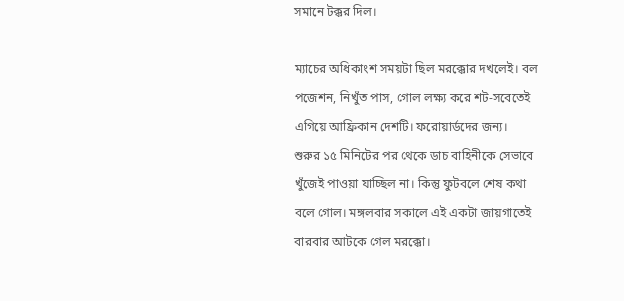সমানে টক্কর দিল।

ম্যাচের অধিকাংশ সময়টা ছিল মরক্কোর দখলেই। বল পজেশন, নিখুঁত পাস, গোল লক্ষ্য করে শট-সবেতেই এগিয়ে আফ্রিকান দেশটি। ফরোয়ার্ডদের জন্য।
শুরুর ১৫ মিনিটের পর থেকে ডাচ বাহিনীকে সেভাবে খুঁজেই পাওয়া যাচ্ছিল না। কিন্তু ফুটবলে শেষ কথা বলে গোল। মঙ্গলবার সকালে এই একটা জায়গাতেই বারবার আটকে গেল মরক্কো।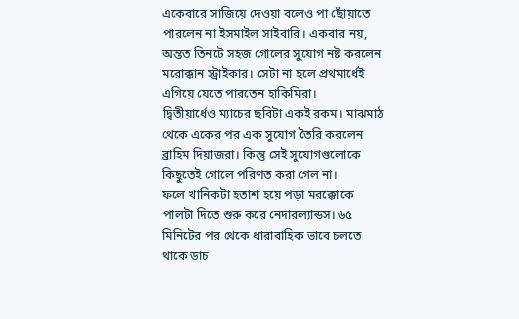একেবারে সাজিয়ে দেওয়া বলেও পা ছোঁয়াতে পারলেন না ইসমাইল সাইবারি। একবার নয়, অন্তত তিনটে সহজ গোলের সুযোগ নষ্ট করলেন মরোক্কান স্ট্রাইকার। সেটা না হলে প্রথমার্ধেই এগিয়ে যেতে পারতেন হাকিমিরা।
দ্বিতীয়ার্ধেও ম্যাচের ছবিটা একই রকম। মাঝমাঠ থেকে একের পর এক সুযোগ তৈরি করলেন ব্রাহিম দিয়াজরা। কিন্তু সেই সুযোগগুলোকে কিছুতেই গোলে পরিণত করা গেল না।
ফলে খানিকটা হতাশ হয়ে পড়া মরক্কোকে পালটা দিতে শুরু করে নেদারল্যান্ডস। ৬৫ মিনিটের পর থেকে ধারাবাহিক ভাবে চলতে থাকে ডাচ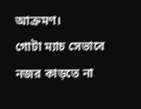আক্রমণ।
গোটা ম্যাচ সেভাবে নজর কাড়তে না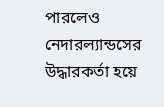পারলেও নেদারল্যান্ডসের উদ্ধারকর্তা হয়ে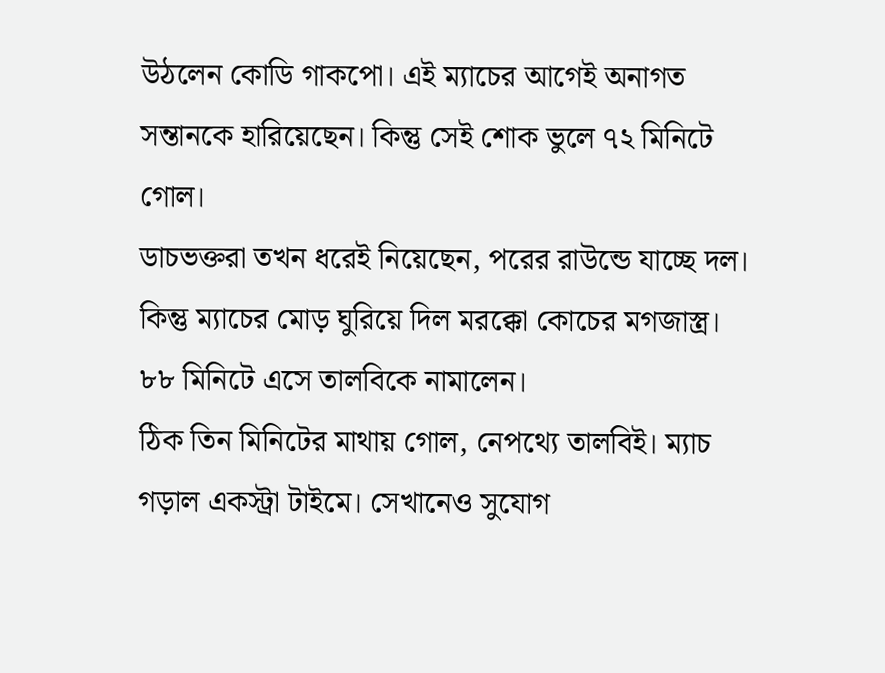উঠলেন কোডি গাকপো। এই ম্যাচের আগেই অনাগত সন্তানকে হারিয়েছেন। কিন্তু সেই শোক ভুলে ৭২ মিনিটে গোল।
ডাচভক্তরা তখন ধরেই নিয়েছেন, পরের রাউন্ডে যাচ্ছে দল। কিন্তু ম্যাচের মোড় ঘুরিয়ে দিল মরক্কো কোচের মগজাস্ত্র। ৮৮ মিনিটে এসে তালবিকে নামালেন।
ঠিক তিন মিনিটের মাথায় গোল, নেপথ্যে তালবিই। ম্যাচ গড়াল একস্ট্রা টাইমে। সেখানেও সুযোগ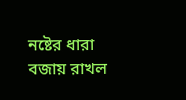নষ্টের ধারা বজায় রাখল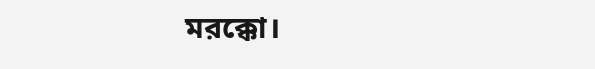মরক্কো।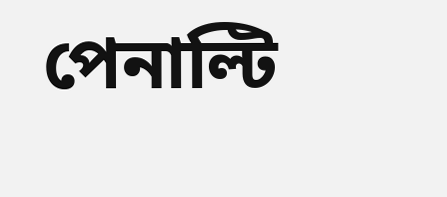পেনাল্টি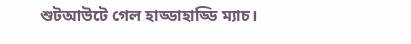শুটআউটে গেল হাড্ডাহাড্ডি ম্যাচ।